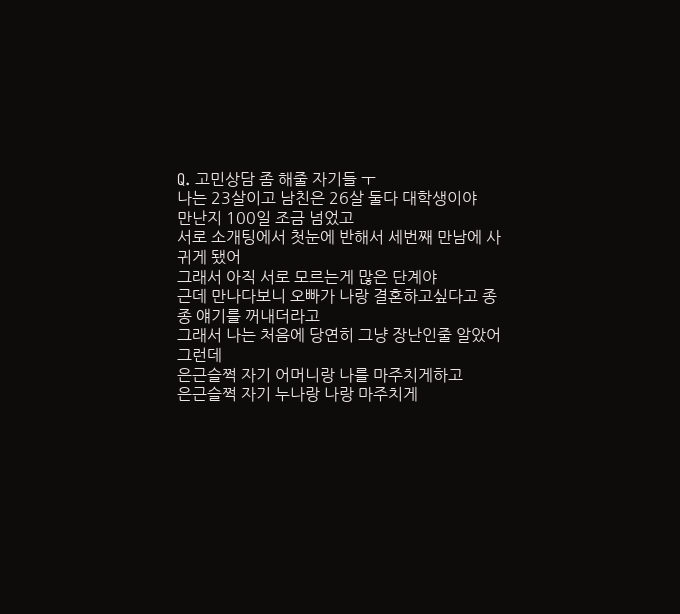Q. 고민상담 좀 해줄 자기들 ㅜ
나는 23살이고 남친은 26살 둘다 대학생이야
만난지 100일 조금 넘었고
서로 소개팅에서 첫눈에 반해서 세번째 만남에 사귀게 됐어
그래서 아직 서로 모르는게 많은 단계야
근데 만나다보니 오빠가 나랑 결혼하고싶다고 종종 얘기를 꺼내더라고
그래서 나는 처음에 당연히 그냥 장난인줄 알았어
그런데
은근슬쩍 자기 어머니랑 나를 마주치게하고
은근슬쩍 자기 누나랑 나랑 마주치게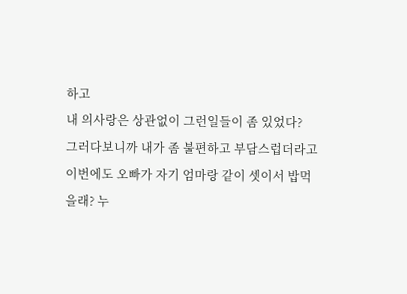하고
내 의사랑은 상관없이 그런일들이 좀 있었다?
그러다보니까 내가 좀 불편하고 부담스럽더라고
이번에도 오빠가 자기 엄마랑 같이 셋이서 밥먹을래? 누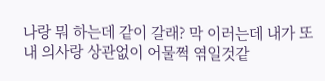나랑 뭐 하는데 같이 갈래? 막 이러는데 내가 또 내 의사랑 상관없이 어물쩍 엮일것같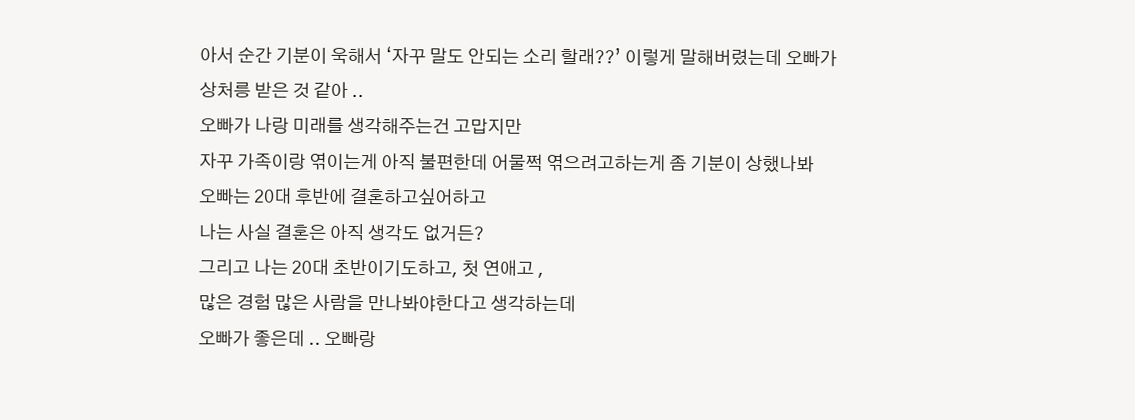아서 순간 기분이 욱해서 ‘자꾸 말도 안되는 소리 할래??’ 이렇게 말해버렸는데 오빠가
상처릉 받은 것 같아 ..
오빠가 나랑 미래를 생각해주는건 고맙지만
자꾸 가족이랑 엮이는게 아직 불편한데 어물쩍 엮으려고하는게 좀 기분이 상했나봐
오빠는 20대 후반에 결혼하고싶어하고
나는 사실 결혼은 아직 생각도 없거든?
그리고 나는 20대 초반이기도하고, 첫 연애고 ,
많은 경험 많은 사람을 만나봐야한다고 생각하는데
오빠가 좋은데 .. 오빠랑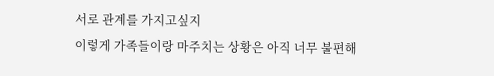서로 관계를 가지고싶지
이렇게 가족들이랑 마주치는 상황은 아직 너무 불편해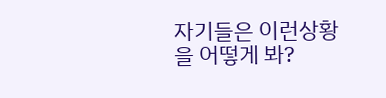자기들은 이런상황을 어떻게 봐?